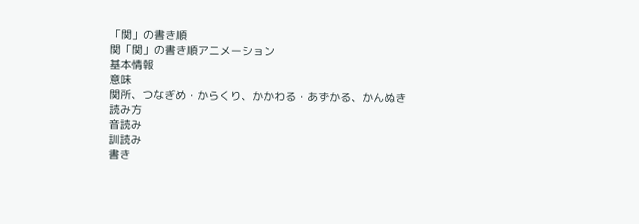「関」の書き順
関「関」の書き順アニメーション
基本情報
意味
関所、つなぎめ・からくり、かかわる・あずかる、かんぬき
読み方
音読み
訓読み
書き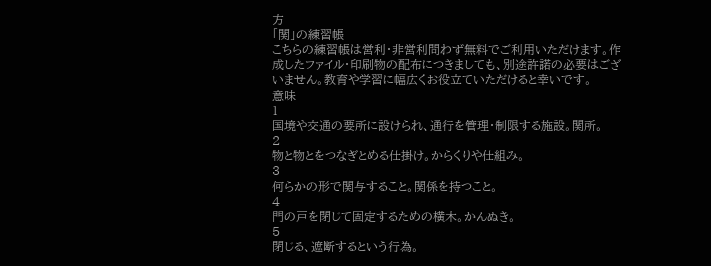方
「関」の練習帳
こちらの練習帳は営利・非営利問わず無料でご利用いただけます。作成したファイル・印刷物の配布につきましても、別途許諾の必要はございません。教育や学習に幅広くお役立ていただけると幸いです。
意味
1
国境や交通の要所に設けられ、通行を管理・制限する施設。関所。
2
物と物とをつなぎとめる仕掛け。からくりや仕組み。
3
何らかの形で関与すること。関係を持つこと。
4
門の戸を閉じて固定するための横木。かんぬき。
5
閉じる、遮断するという行為。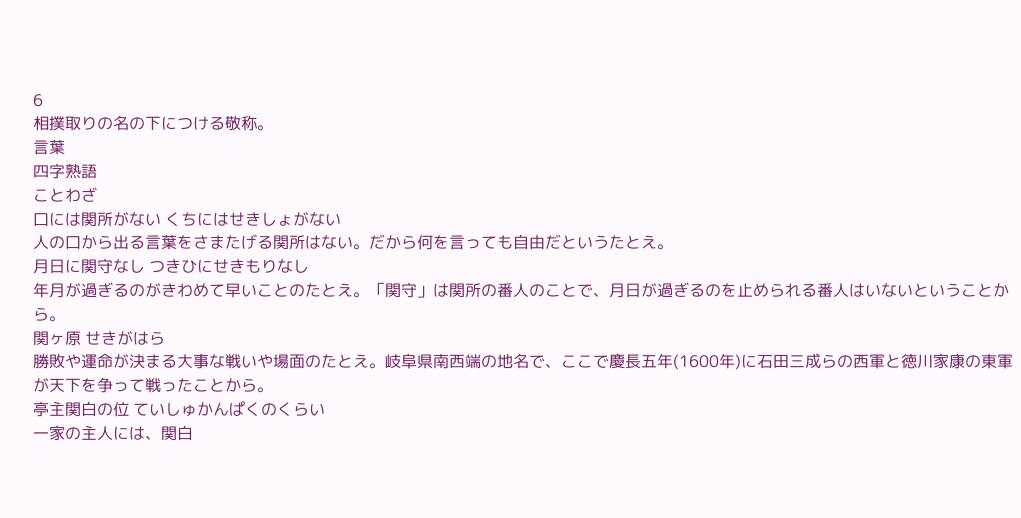6
相撲取りの名の下につける敬称。
言葉
四字熟語
ことわざ
口には関所がない くちにはせきしょがない
人の口から出る言葉をさまたげる関所はない。だから何を言っても自由だというたとえ。
月日に関守なし つきひにせきもりなし
年月が過ぎるのがきわめて早いことのたとえ。「関守」は関所の番人のことで、月日が過ぎるのを止められる番人はいないということから。
関ヶ原 せきがはら
勝敗や運命が決まる大事な戦いや場面のたとえ。岐阜県南西端の地名で、ここで慶長五年(1600年)に石田三成らの西軍と徳川家康の東軍が天下を争って戦ったことから。
亭主関白の位 ていしゅかんぱくのくらい
一家の主人には、関白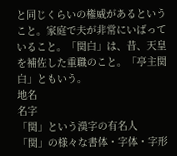と同じくらいの権威があるということ。家庭で夫が非常にいばっていること。「関白」は、昔、天皇を補佐した重職のこと。「亭主関白」ともいう。
地名
名字
「関」という漢字の有名人
「関」の様々な書体・字体・字形